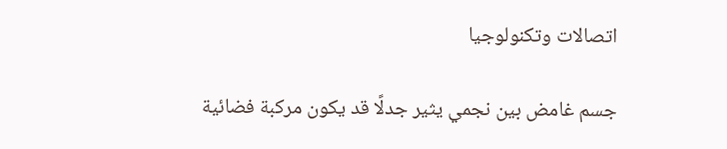اتصالات وتكنولوجيا

جسم غامض بين نجمي يثير جدلًا قد يكون مركبة فضائية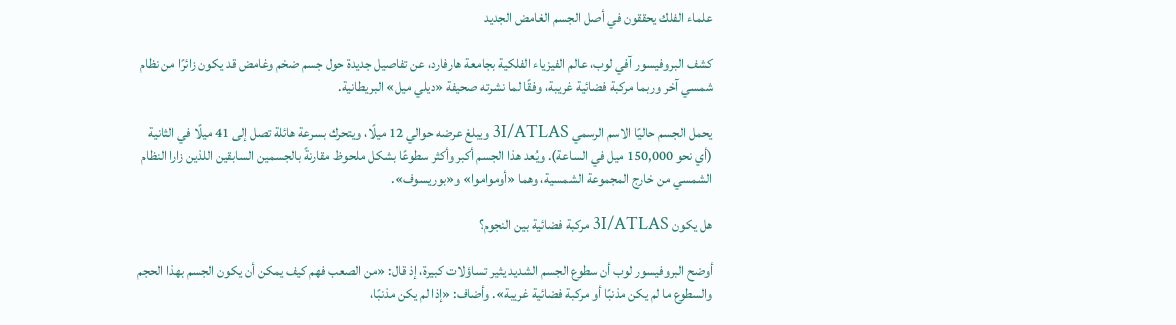علماء الفلك يحققون في أصل الجسم الغامض الجديد

كشف البروفيسور آفي لوب، عالم الفيزياء الفلكية بجامعة هارفارد، عن تفاصيل جديدة حول جسم ضخم وغامض قد يكون زائرًا من نظام شمسي آخر وربما مركبة فضائية غريبة، وفقًا لما نشرته صحيفة «ديلي ميل» البريطانية.

يحمل الجسم حاليًا الاسم الرسمي 3I/ATLAS ويبلغ عرضه حوالي 12 ميلًا، ويتحرك بسرعة هائلة تصل إلى 41 ميلًا في الثانية (أي نحو 150,000 ميل في الساعة). ويُعد هذا الجسم أكبر وأكثر سطوعًا بشكل ملحوظ مقارنةً بالجسمين السابقين اللذين زارا النظام الشمسي من خارج المجموعة الشمسية، وهما «أومواموا» و«بوريسوف».

هل يكون 3I/ATLAS مركبة فضائية بين النجوم؟

أوضح البروفيسور لوب أن سطوع الجسم الشديد يثير تساؤلات كبيرة، إذ قال: «من الصعب فهم كيف يمكن أن يكون الجسم بهذا الحجم والسطوع ما لم يكن مذنبًا أو مركبة فضائية غريبة». وأضاف: «إذا لم يكن مذنبًا،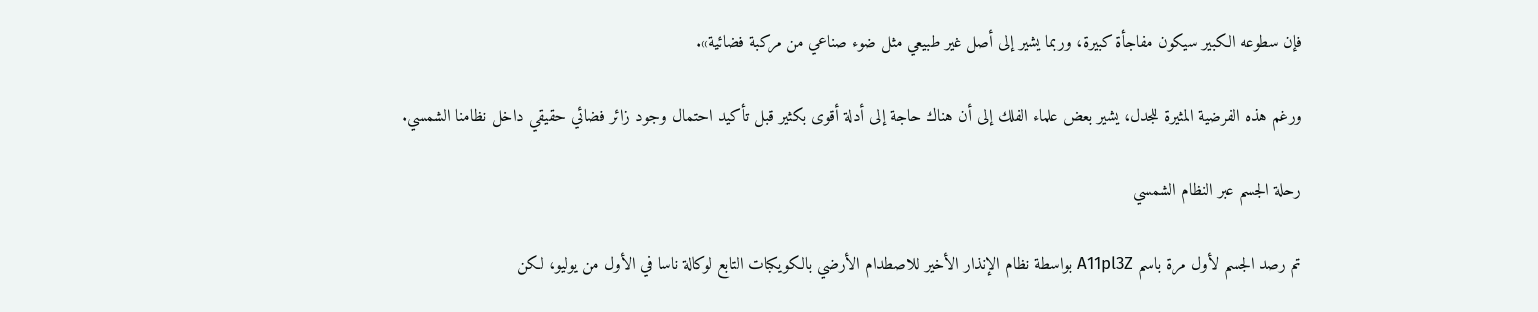فإن سطوعه الكبير سيكون مفاجأة كبيرة، وربما يشير إلى أصل غير طبيعي مثل ضوء صناعي من مركبة فضائية».

ورغم هذه الفرضية المثيرة للجدل، يشير بعض علماء الفلك إلى أن هناك حاجة إلى أدلة أقوى بكثير قبل تأكيد احتمال وجود زائر فضائي حقيقي داخل نظامنا الشمسي.

رحلة الجسم عبر النظام الشمسي

تم رصد الجسم لأول مرة باسم A11pl3Z بواسطة نظام الإنذار الأخير للاصطدام الأرضي بالكويكبات التابع لوكالة ناسا في الأول من يوليو، لكن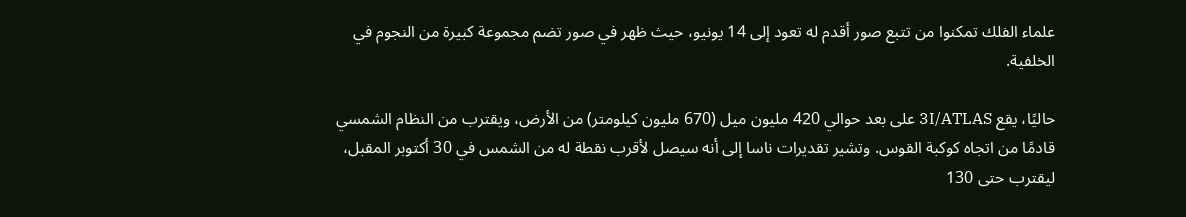علماء الفلك تمكنوا من تتبع صور أقدم له تعود إلى 14 يونيو، حيث ظهر في صور تضم مجموعة كبيرة من النجوم في الخلفية.

حاليًا، يقع 3I/ATLAS على بعد حوالي 420 مليون ميل (670 مليون كيلومتر) من الأرض، ويقترب من النظام الشمسي قادمًا من اتجاه كوكبة القوس. وتشير تقديرات ناسا إلى أنه سيصل لأقرب نقطة له من الشمس في 30 أكتوبر المقبل، ليقترب حتى 130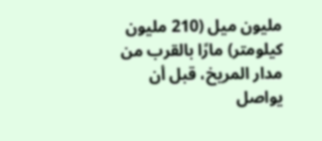مليون ميل (210 مليون كيلومتر) مارًا بالقرب من مدار المريخ، قبل أن يواصل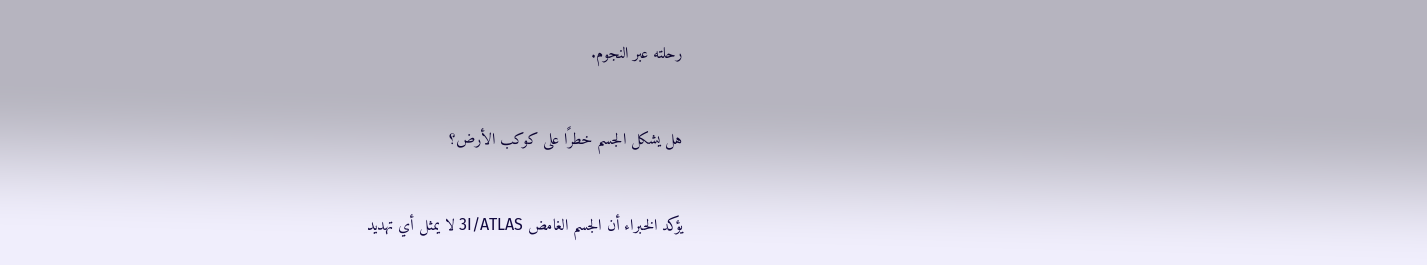رحلته عبر النجوم.

هل يشكل الجسم خطرًا على كوكب الأرض؟

يؤكد الخبراء أن الجسم الغامض 3I/ATLAS لا يمثل أي تهديد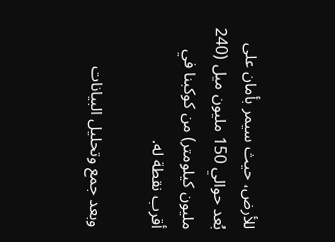للأرض، حيث سيمر بأمان على بُعد حوالي 150 مليون ميل (240 مليون كيلومتر) من كوكبنا في أقرب نقطة له.

وبعد جمع وتحليل البيانات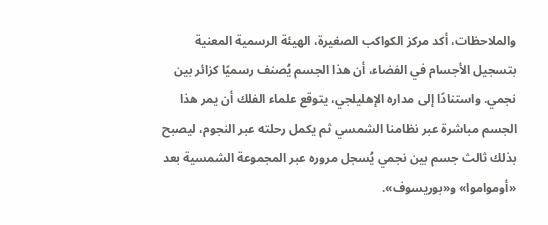والملاحظات، أكد مركز الكواكب الصغيرة، الهيئة الرسمية المعنية بتسجيل الأجسام في الفضاء، أن هذا الجسم يُصنف رسميًا كزائر بين نجمي. واستنادًا إلى مداره الإهليلجي، يتوقع علماء الفلك أن يمر هذا الجسم مباشرة عبر نظامنا الشمسي ثم يكمل رحلته عبر النجوم، ليصبح بذلك ثالث جسم بين نجمي يُسجل مروره عبر المجموعة الشمسية بعد «أومواموا» و«بوريسوف».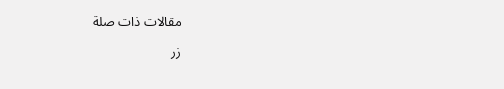مقالات ذات صلة

زر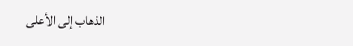الذهاب إلى الأعلى